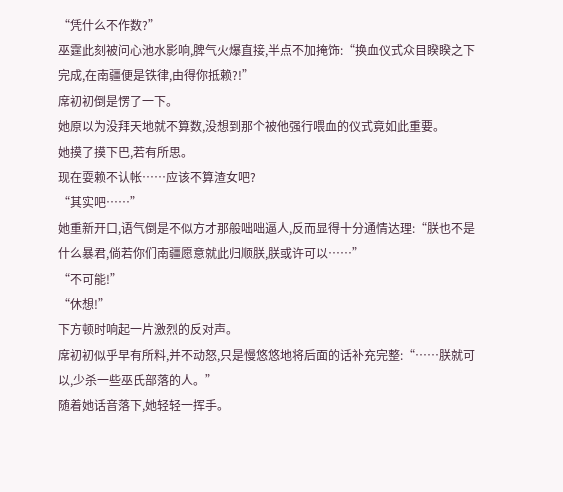“凭什么不作数?”
巫霆此刻被问心池水影响,脾气火爆直接,半点不加掩饰:“换血仪式众目睽睽之下完成,在南疆便是铁律,由得你抵赖?!”
席初初倒是愣了一下。
她原以为没拜天地就不算数,没想到那个被他强行喂血的仪式竟如此重要。
她摸了摸下巴,若有所思。
现在耍赖不认帐……应该不算渣女吧?
“其实吧……”
她重新开口,语气倒是不似方才那般咄咄逼人,反而显得十分通情达理:“朕也不是什么暴君,倘若你们南疆愿意就此归顺朕,朕或许可以……”
“不可能!”
“休想!”
下方顿时响起一片激烈的反对声。
席初初似乎早有所料,并不动怒,只是慢悠悠地将后面的话补充完整:“……朕就可以,少杀一些巫氏部落的人。”
随着她话音落下,她轻轻一挥手。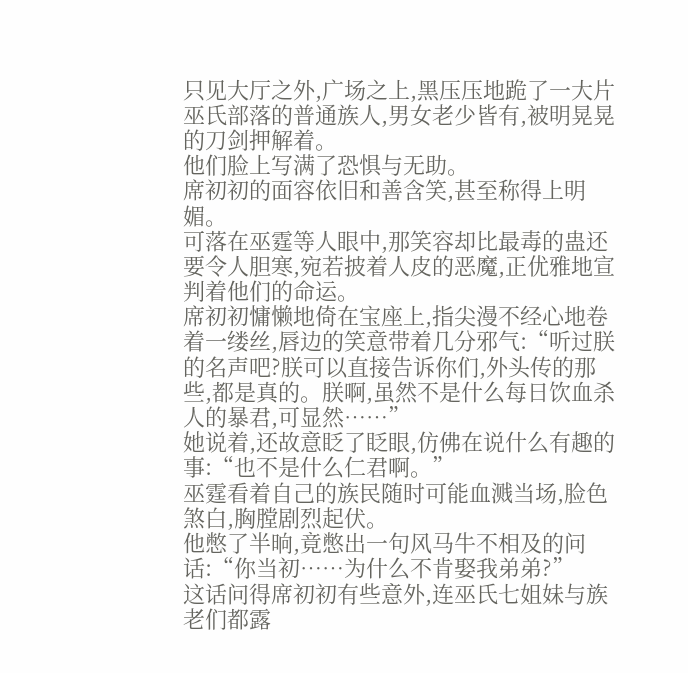只见大厅之外,广场之上,黑压压地跪了一大片巫氏部落的普通族人,男女老少皆有,被明晃晃的刀剑押解着。
他们脸上写满了恐惧与无助。
席初初的面容依旧和善含笑,甚至称得上明媚。
可落在巫霆等人眼中,那笑容却比最毒的蛊还要令人胆寒,宛若披着人皮的恶魔,正优雅地宣判着他们的命运。
席初初慵懒地倚在宝座上,指尖漫不经心地卷着一缕丝,唇边的笑意带着几分邪气:“听过朕的名声吧?朕可以直接告诉你们,外头传的那些,都是真的。朕啊,虽然不是什么每日饮血杀人的暴君,可显然……”
她说着,还故意眨了眨眼,仿佛在说什么有趣的事:“也不是什么仁君啊。”
巫霆看着自己的族民随时可能血溅当场,脸色煞白,胸膛剧烈起伏。
他憋了半晌,竟憋出一句风马牛不相及的问话:“你当初……为什么不肯娶我弟弟?”
这话问得席初初有些意外,连巫氏七姐妹与族老们都露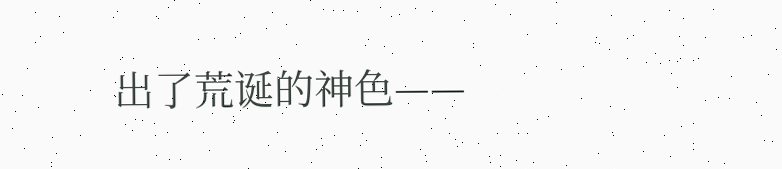出了荒诞的神色——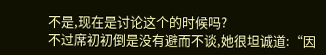不是,现在是讨论这个的时候吗?
不过席初初倒是没有避而不谈,她很坦诚道:“因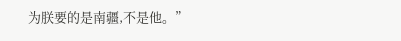为朕要的是南疆,不是他。”